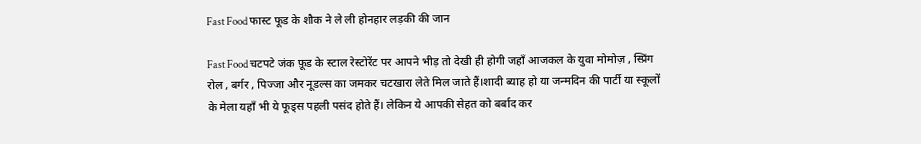Fast Food फास्ट फूड के शौक ने ले ली होनहार लड़की की जान

Fast Food चटपटे जंक फ़ूड के स्टाल रेस्टोरेंट पर आपने भीड़ तो देखी ही होगी जहाँ आजकल के युवा मोमोज़ , स्प्रिंग रोल , बर्गर , पिज्जा और नूडल्स का जमकर चटखारा लेते मिल जाते हैं।शादी ब्याह हो या जन्मदिन की पार्टी या स्कूलों के मेला यहाँ भी ये फूड्स पहली पसंद होते हैं। लेकिन ये आपकी सेहत को बर्बाद कर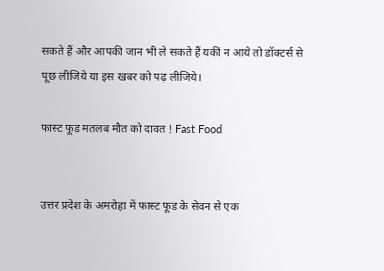सकते हैं और आपकी जान भी ले सकते हैं यकीं न आये तो डॉक्टर्स से पूछ लीजिये या इस खबर को पढ़ लीजिये।

फास्ट फूड मतलब मौत को दावत ! Fast Food


उत्तर प्रदेश के अमरोहा में फास्ट फूड के सेवन से एक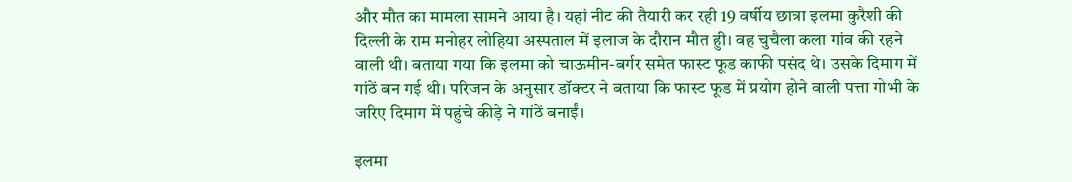और मौत का मामला सामने आया है। यहां नीट की तैयारी कर रही 19 वर्षीय छात्रा इलमा कुरैशी की दिल्ली के राम मनोहर लोहिया अस्पताल में इलाज के दौरान मौत हुी। वह चुचैला कला गांव की रहने वाली थी। बताया गया कि इलमा को चाऊमीन-बर्गर समेत फास्ट फूड काफी पसंद थे। उसके दिमाग में गांठें बन गई थी। परिजन के अनुसार डॉक्टर ने बताया कि फास्ट फूड में प्रयोग होने वाली पत्ता गोभी के जरिए दिमाग में पहुंचे कीड़े ने गांठें बनाईं।

इलमा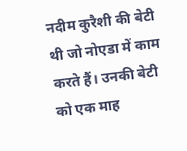नदीम कुरैशी की बेटी थी जो नोएडा में काम करते हैं। उनकी बेटी को एक माह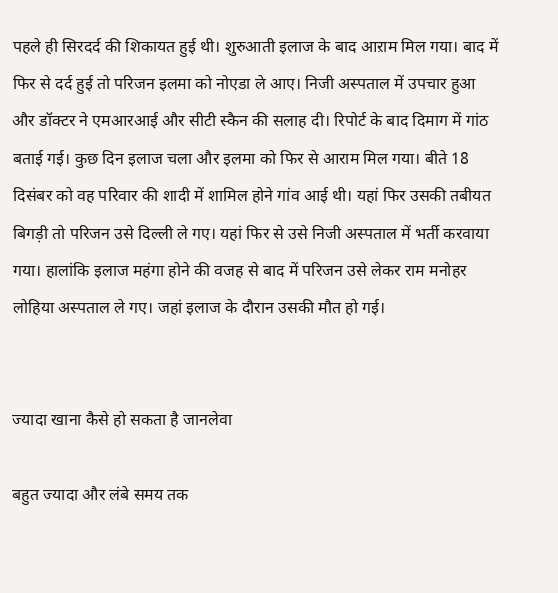पहले ही सिरदर्द की शिकायत हुई थी। शुरुआती इलाज के बाद आऱाम मिल गया। बाद में फिर से दर्द हुई तो परिजन इलमा को नोएडा ले आए। निजी अस्पताल में उपचार हुआ और डॉक्टर ने एमआरआई और सीटी स्कैन की सलाह दी। रिपोर्ट के बाद दिमाग में गांठ बताई गई। कुछ दिन इलाज चला और इलमा को फिर से आराम मिल गया। बीते 18 दिसंबर को वह परिवार की शादी में शामिल होने गांव आई थी। यहां फिर उसकी तबीयत बिगड़ी तो परिजन उसे दिल्ली ले गए। यहां फिर से उसे निजी अस्पताल में भर्ती करवाया गया। हालांकि इलाज महंगा होने की वजह से बाद में परिजन उसे लेकर राम मनोहर लोहिया अस्पताल ले गए। जहां इलाज के दौरान उसकी मौत हो गई।


ज्यादा खाना कैसे हो सकता है जानलेवा

बहुत ज्यादा और लंबे समय तक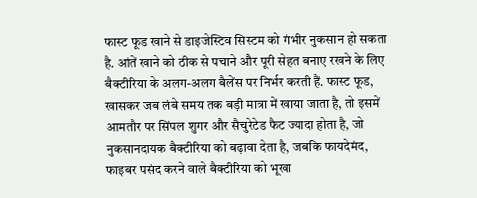फास्ट फूड खाने से डाइजेस्टिव सिस्टम को गंभीर नुकसान हो सकता है. आंतें खाने को ठीक से पचाने और पूरी सेहत बनाए रखने के लिए बैक्टीरिया के अलग-अलग बैलेंस पर निर्भर करती हैं. फास्ट फूड, खासकर जब लंबे समय तक बड़ी मात्रा में खाया जाता है, तो इसमें आमतौर पर सिंपल शुगर और सैचुरेटेड फैट ज्यादा होता है, जो नुकसानदायक बैक्टीरिया को बढ़ावा देता है, जबकि फायदेमंद, फाइबर पसंद करने वाले बैक्टीरिया को भूखा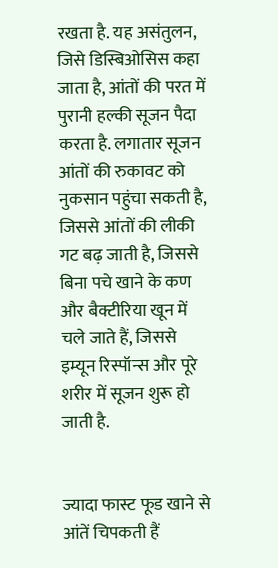रखता है. यह असंतुलन, जिसे डिस्बिओसिस कहा जाता है, आंतों की परत में पुरानी हल्की सूजन पैदा करता है. लगातार सूजन आंतों की रुकावट को नुकसान पहुंचा सकती है, जिससे आंतों की लीकी गट बढ़ जाती है, जिससे बिना पचे खाने के कण और बैक्टीरिया खून में चले जाते हैं, जिससे इम्यून रिस्पॉन्स और पूरे शरीर में सूजन शुरू हो जाती है.


ज्यादा फास्ट फूड खाने से आंतें चिपकती हैं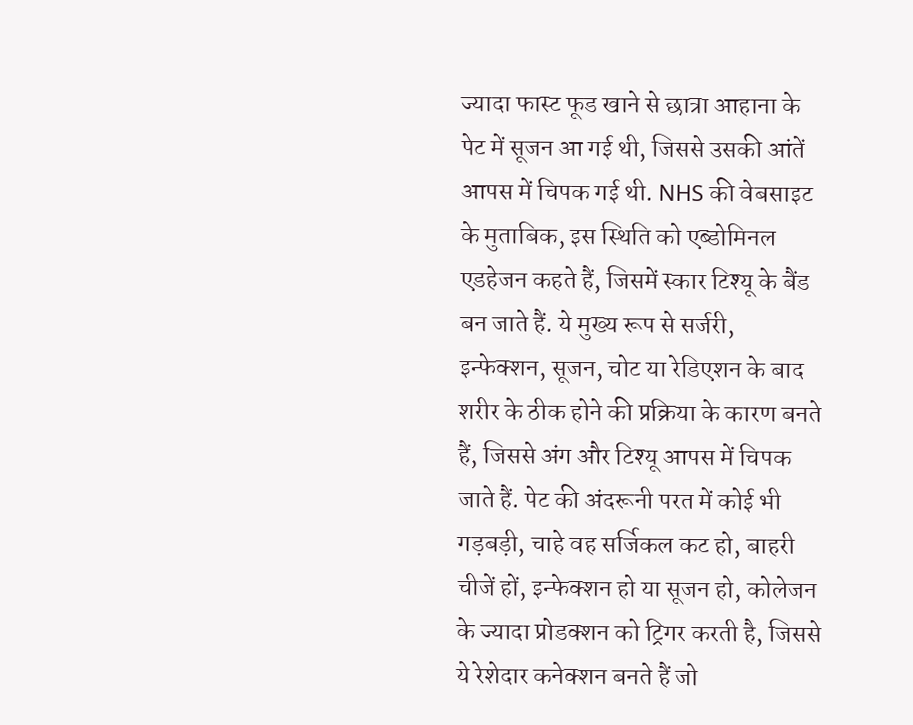ज्यादा फास्ट फूड खाने से छात्रा आहाना के पेट में सूजन आ गई थी, जिससे उसकी आंतें आपस में चिपक गई थी. NHS की वेबसाइट के मुताबिक, इस स्थिति को एब्डोमिनल एडहेजन कहते हैं, जिसमें स्कार टिश्यू के बैंड बन जाते हैं. ये मुख्य रूप से सर्जरी, इन्फेक्शन, सूजन, चोट या रेडिएशन के बाद शरीर के ठीक होने की प्रक्रिया के कारण बनते हैं, जिससे अंग और टिश्यू आपस में चिपक जाते हैं. पेट की अंदरूनी परत में कोई भी गड़बड़ी, चाहे वह सर्जिकल कट हो, बाहरी चीजें हों, इन्फेक्शन हो या सूजन हो, कोलेजन के ज्यादा प्रोडक्शन को ट्रिगर करती है, जिससे ये रेशेदार कनेक्शन बनते हैं जो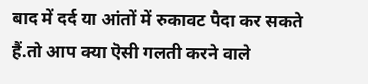बाद में दर्द या आंतों में रुकावट पैदा कर सकते हैं.तो आप क्या ऎसी गलती करने वाले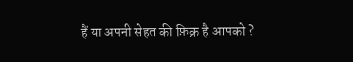हैं या अपनी सेहत की फ़िक्र है आपको ?